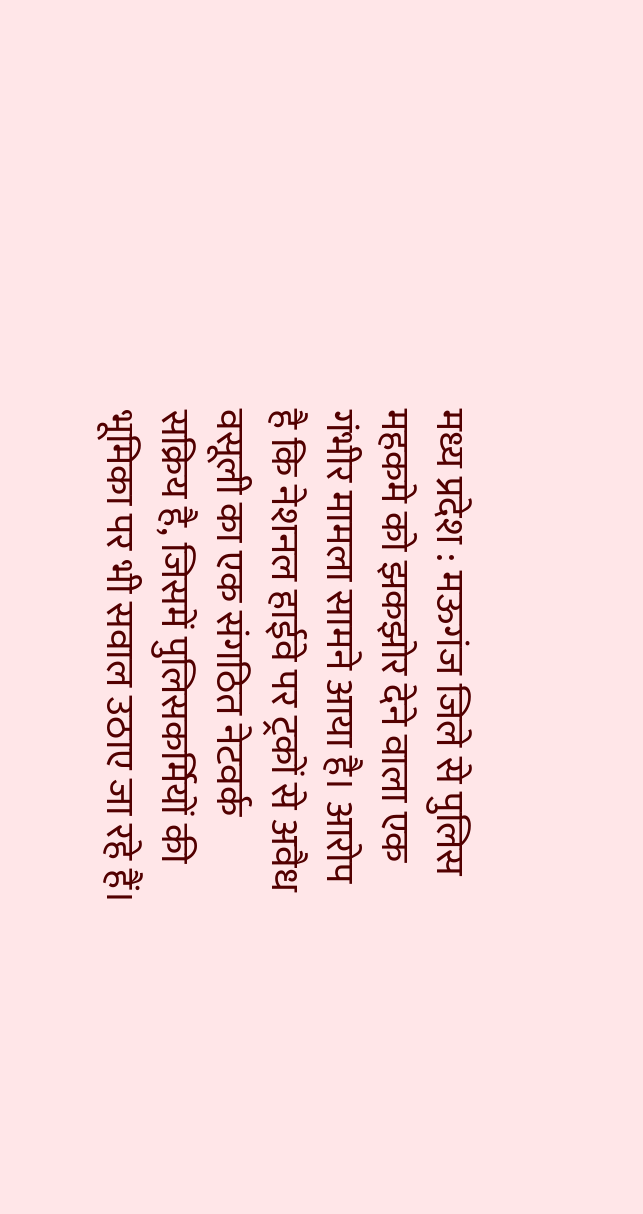मध्य प्रदेश : मऊगंज जिले से पुलिस महकमे को झकझोर देने वाला एक गंभीर मामला सामने आया है। आरोप है कि नेशनल हाईवे पर ट्रकों से अवैध वसूली का एक संगठित नेटवर्क सक्रिय है, जिसमें पुलिसकर्मियों की भूमिका पर भी सवाल उठाए जा रहे हैं।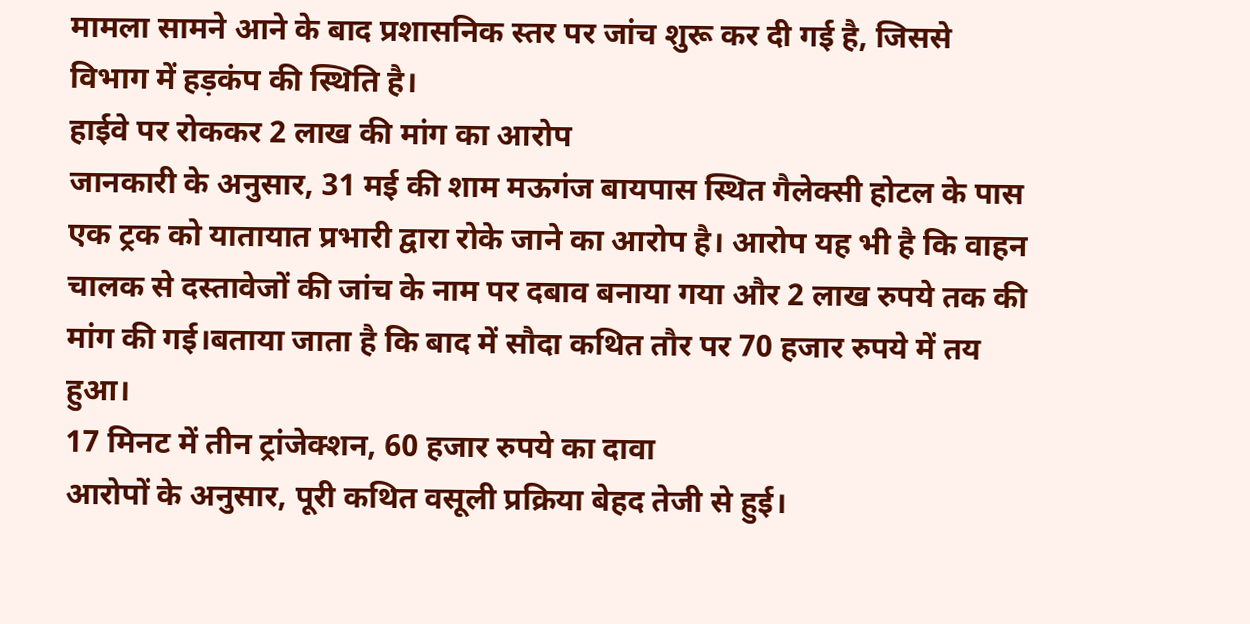मामला सामने आने के बाद प्रशासनिक स्तर पर जांच शुरू कर दी गई है, जिससे विभाग में हड़कंप की स्थिति है।
हाईवे पर रोककर 2 लाख की मांग का आरोप
जानकारी के अनुसार, 31 मई की शाम मऊगंज बायपास स्थित गैलेक्सी होटल के पास एक ट्रक को यातायात प्रभारी द्वारा रोके जाने का आरोप है। आरोप यह भी है कि वाहन चालक से दस्तावेजों की जांच के नाम पर दबाव बनाया गया और 2 लाख रुपये तक की मांग की गई।बताया जाता है कि बाद में सौदा कथित तौर पर 70 हजार रुपये में तय हुआ।
17 मिनट में तीन ट्रांजेक्शन, 60 हजार रुपये का दावा
आरोपों के अनुसार, पूरी कथित वसूली प्रक्रिया बेहद तेजी से हुई।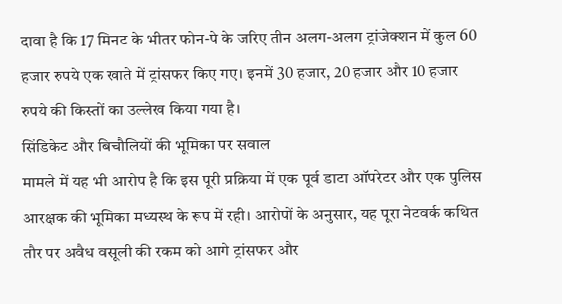दावा है कि 17 मिनट के भीतर फोन-पे के जरिए तीन अलग-अलग ट्रांजेक्शन में कुल 60 हजार रुपये एक खाते में ट्रांसफर किए गए। इनमें 30 हजार, 20 हजार और 10 हजार रुपये की किस्तों का उल्लेख किया गया है।
सिंडिकेट और बिचौलियों की भूमिका पर सवाल
मामले में यह भी आरोप है कि इस पूरी प्रक्रिया में एक पूर्व डाटा ऑपरेटर और एक पुलिस आरक्षक की भूमिका मध्यस्थ के रूप में रही। आरोपों के अनुसार, यह पूरा नेटवर्क कथित तौर पर अवैध वसूली की रकम को आगे ट्रांसफर और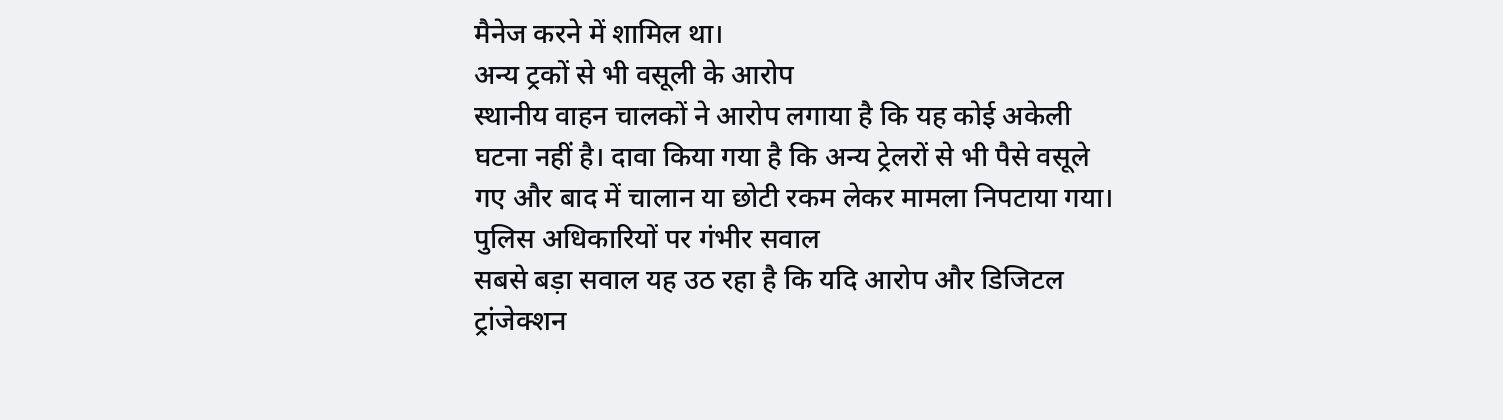मैनेज करने में शामिल था।
अन्य ट्रकों से भी वसूली के आरोप
स्थानीय वाहन चालकों ने आरोप लगाया है कि यह कोई अकेली घटना नहीं है। दावा किया गया है कि अन्य ट्रेलरों से भी पैसे वसूले गए और बाद में चालान या छोटी रकम लेकर मामला निपटाया गया।
पुलिस अधिकारियों पर गंभीर सवाल
सबसे बड़ा सवाल यह उठ रहा है कि यदि आरोप और डिजिटल ट्रांजेक्शन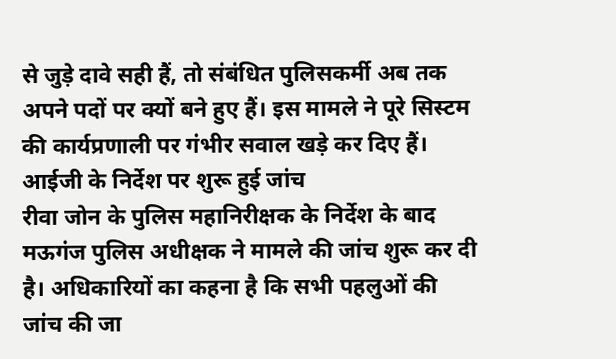से जुड़े दावे सही हैं, तो संबंधित पुलिसकर्मी अब तक अपने पदों पर क्यों बने हुए हैं। इस मामले ने पूरे सिस्टम की कार्यप्रणाली पर गंभीर सवाल खड़े कर दिए हैं।
आईजी के निर्देश पर शुरू हुई जांच
रीवा जोन के पुलिस महानिरीक्षक के निर्देश के बाद मऊगंज पुलिस अधीक्षक ने मामले की जांच शुरू कर दी है। अधिकारियों का कहना है कि सभी पहलुओं की जांच की जा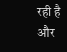रही है और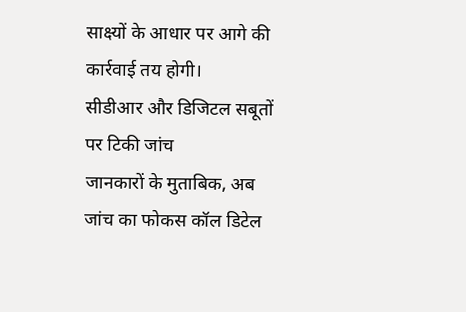साक्ष्यों के आधार पर आगे की कार्रवाई तय होगी।
सीडीआर और डिजिटल सबूतों पर टिकी जांच
जानकारों के मुताबिक, अब जांच का फोकस कॉल डिटेल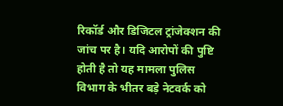रिकॉर्ड और डिजिटल ट्रांजेक्शन की जांच पर है। यदि आरोपों की पुष्टि होती है तो यह मामला पुलिस विभाग के भीतर बड़े नेटवर्क को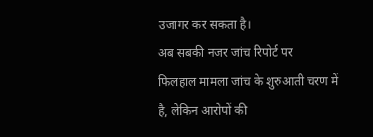उजागर कर सकता है।
अब सबकी नजर जांच रिपोर्ट पर
फिलहाल मामला जांच के शुरुआती चरण में है, लेकिन आरोपों की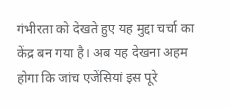गंभीरता को देखते हुए यह मुद्दा चर्चा का केंद्र बन गया है। अब यह देखना अहम होगा कि जांच एजेंसियां इस पूरे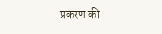प्रकरण की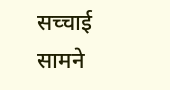सच्चाई सामने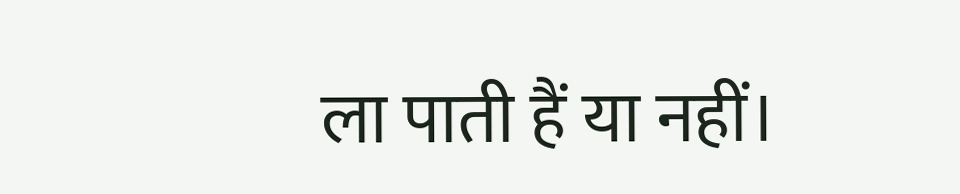ला पाती हैं या नहीं।